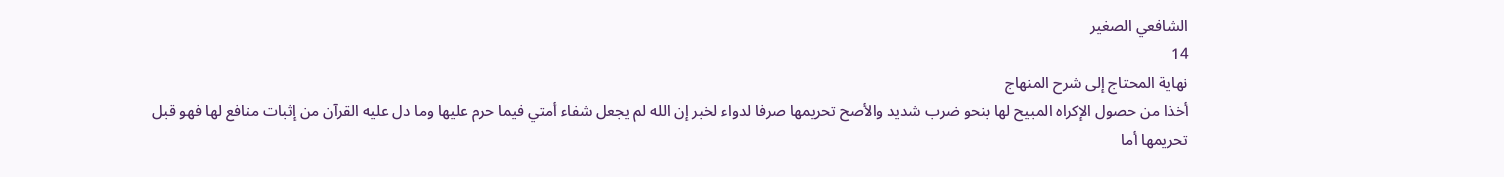الشافعي الصغير
14
نهاية المحتاج إلى شرح المنهاج
أخذا من حصول الإكراه المبيح لها بنحو ضرب شديد والأصح تحريمها صرفا لدواء لخبر إن الله لم يجعل شفاء أمتي فيما حرم عليها وما دل عليه القرآن من إثبات منافع لها فهو قبل تحريمها أما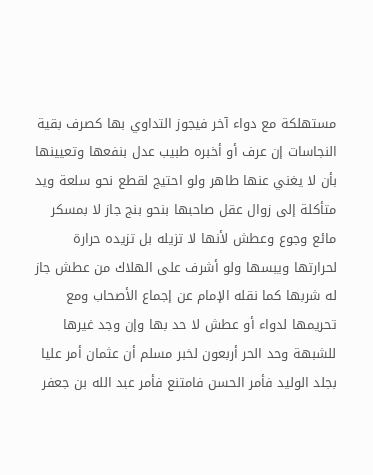مستهلكة مع دواء آخر فيجوز التداوي بها كصرف بقية النجاسات إن عرف أو أخبره طبيب عدل بنفعها وتعيينها بأن لا يغني عنها طاهر ولو احتيج لقطع نحو سلعة ويد متأكلة إلى زوال عقل صاحبها بنحو بنج جاز لا بمسكر مائع وجوع وعطش لأنها لا تزيله بل تزيده حرارة لحرارتها ويبسها ولو أشرف على الهلاك من عطش جاز له شربها كما نقله الإمام عن إجماع الأصحاب ومع تحريمها لدواء أو عطش لا حد بها وإن وجد غيرها للشبهة وحد الحر أربعون لخبر مسلم أن عثمان أمر عليا بجلد الوليد فأمر الحسن فامتنع فأمر عبد الله بن جعفر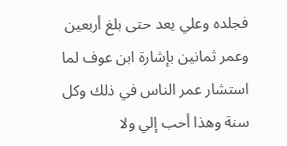فجلده وعلي يعد حتى بلغ أربعين وعمر ثمانين بإشارة ابن عوف لما استشار عمر الناس في ذلك وكل سنة وهذا أحب إلي ولا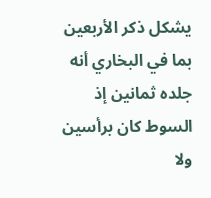يشكل ذكر الأربعين بما في البخاري أنه جلده ثمانين إذ السوط كان برأسين ولا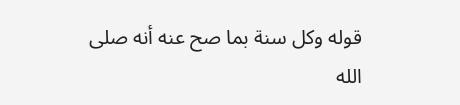قوله وكل سنة بما صح عنه أنه صلى الله